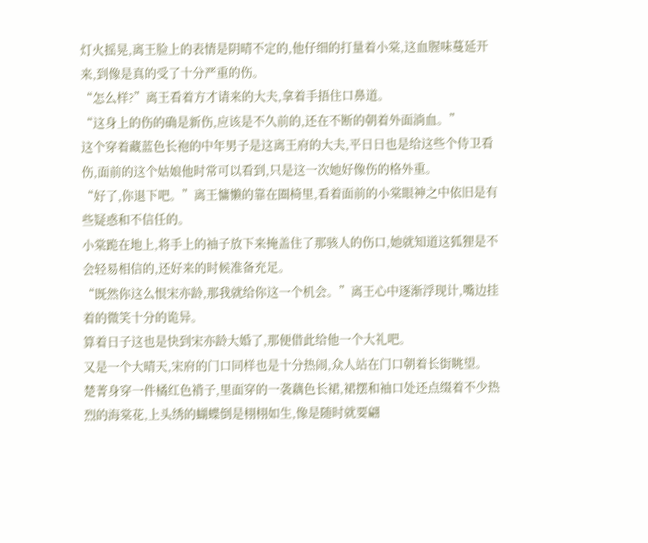灯火摇晃,离王脸上的表情是阴晴不定的,他仔细的打量着小棠,这血腥味蔓延开来,到像是真的受了十分严重的伤。
“怎么样?”离王看着方才请来的大夫,拿着手捂住口鼻道。
“这身上的伤的确是新伤,应该是不久前的,还在不断的朝着外面淌血。”
这个穿着藏蓝色长袍的中年男子是这离王府的大夫,平日日也是给这些个侍卫看伤,面前的这个姑娘他时常可以看到,只是这一次她好像伤的格外重。
“好了,你退下吧。”离王慵懒的靠在圈椅里,看着面前的小棠眼神之中依旧是有些疑惑和不信任的。
小棠跪在地上,将手上的袖子放下来掩盖住了那骇人的伤口,她就知道这狐狸是不会轻易相信的,还好来的时候准备充足。
“既然你这么恨宋亦龄,那我就给你这一个机会。”离王心中逐渐浮现计,嘴边挂着的微笑十分的诡异。
算着日子这也是快到宋亦龄大婚了,那便借此给他一个大礼吧。
又是一个大晴天,宋府的门口同样也是十分热闹,众人站在门口朝着长街眺望。
楚菁身穿一件橘红色褙子,里面穿的一袭藕色长裙,裙摆和袖口处还点缀着不少热烈的海棠花,上头绣的蝴蝶倒是栩栩如生,像是随时就要翩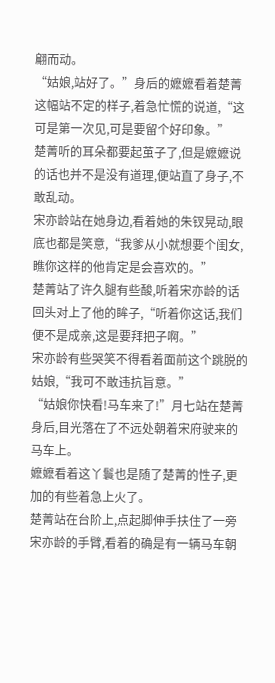翩而动。
“姑娘,站好了。”身后的嬷嬷看着楚菁这幅站不定的样子,着急忙慌的说道,“这可是第一次见,可是要留个好印象。”
楚菁听的耳朵都要起茧子了,但是嬷嬷说的话也并不是没有道理,便站直了身子,不敢乱动。
宋亦龄站在她身边,看着她的朱钗晃动,眼底也都是笑意,“我爹从小就想要个闺女,瞧你这样的他肯定是会喜欢的。”
楚菁站了许久腿有些酸,听着宋亦龄的话回头对上了他的眸子,“听着你这话,我们便不是成亲,这是要拜把子啊。”
宋亦龄有些哭笑不得看着面前这个跳脱的姑娘,“我可不敢违抗旨意。”
“姑娘你快看!马车来了!”月七站在楚菁身后,目光落在了不远处朝着宋府驶来的马车上。
嬷嬷看着这丫鬟也是随了楚菁的性子,更加的有些着急上火了。
楚菁站在台阶上,点起脚伸手扶住了一旁宋亦龄的手臂,看着的确是有一辆马车朝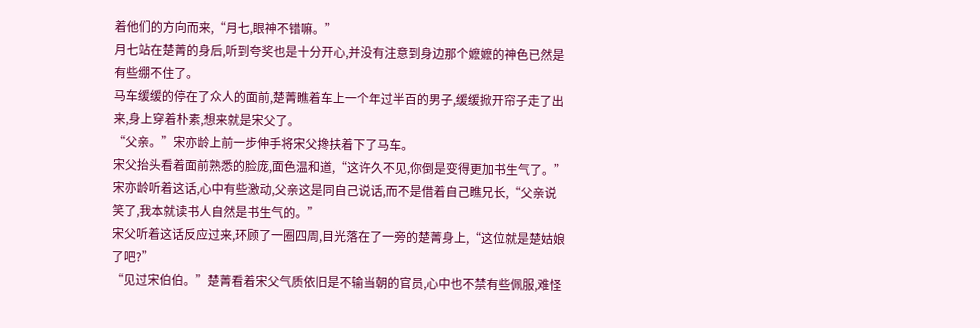着他们的方向而来,“月七,眼神不错嘛。”
月七站在楚菁的身后,听到夸奖也是十分开心,并没有注意到身边那个嬷嬷的神色已然是有些绷不住了。
马车缓缓的停在了众人的面前,楚菁瞧着车上一个年过半百的男子,缓缓掀开帘子走了出来,身上穿着朴素,想来就是宋父了。
“父亲。”宋亦龄上前一步伸手将宋父搀扶着下了马车。
宋父抬头看着面前熟悉的脸庞,面色温和道,“这许久不见,你倒是变得更加书生气了。”
宋亦龄听着这话,心中有些激动,父亲这是同自己说话,而不是借着自己瞧兄长,“父亲说笑了,我本就读书人自然是书生气的。”
宋父听着这话反应过来,环顾了一圈四周,目光落在了一旁的楚菁身上,“这位就是楚姑娘了吧?”
“见过宋伯伯。”楚菁看着宋父气质依旧是不输当朝的官员,心中也不禁有些佩服,难怪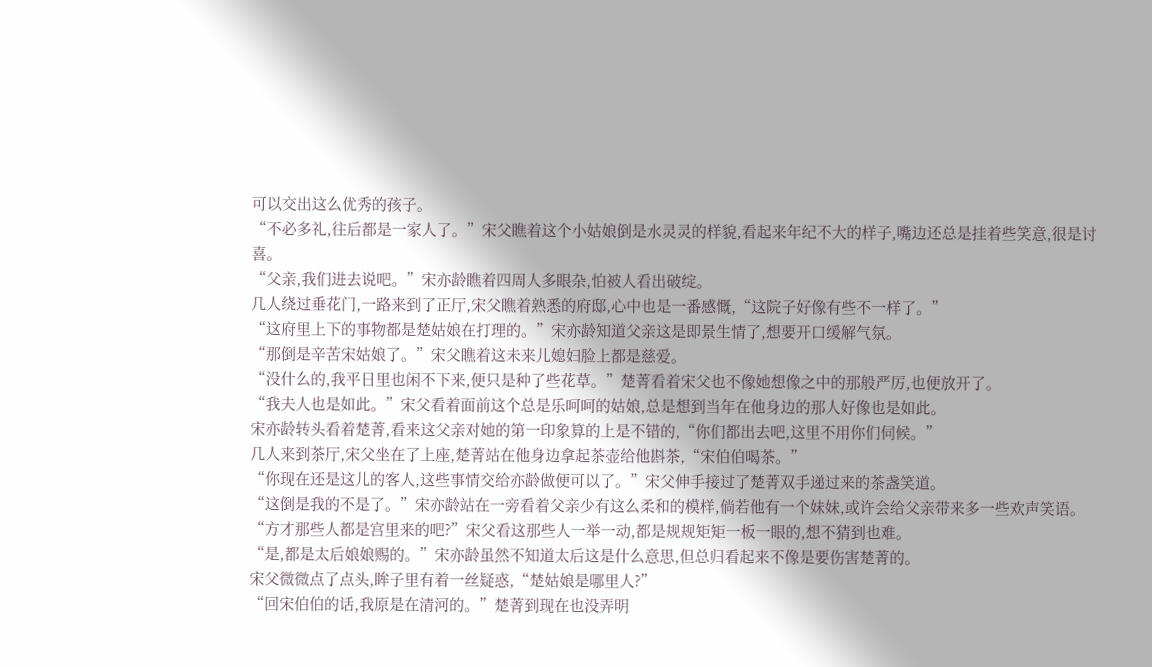可以交出这么优秀的孩子。
“不必多礼,往后都是一家人了。”宋父瞧着这个小姑娘倒是水灵灵的样貌,看起来年纪不大的样子,嘴边还总是挂着些笑意,很是讨喜。
“父亲,我们进去说吧。”宋亦龄瞧着四周人多眼杂,怕被人看出破绽。
几人绕过垂花门,一路来到了正厅,宋父瞧着熟悉的府邸,心中也是一番感慨,“这院子好像有些不一样了。”
“这府里上下的事物都是楚姑娘在打理的。”宋亦龄知道父亲这是即景生情了,想要开口缓解气氛。
“那倒是辛苦宋姑娘了。”宋父瞧着这未来儿媳妇脸上都是慈爱。
“没什么的,我平日里也闲不下来,便只是种了些花草。”楚菁看着宋父也不像她想像之中的那般严厉,也便放开了。
“我夫人也是如此。”宋父看着面前这个总是乐呵呵的姑娘,总是想到当年在他身边的那人好像也是如此。
宋亦龄转头看着楚菁,看来这父亲对她的第一印象算的上是不错的,“你们都出去吧,这里不用你们伺候。”
几人来到茶厅,宋父坐在了上座,楚菁站在他身边拿起茶壶给他斟茶,“宋伯伯喝茶。”
“你现在还是这儿的客人,这些事情交给亦龄做便可以了。”宋父伸手接过了楚菁双手递过来的茶盏笑道。
“这倒是我的不是了。”宋亦龄站在一旁看着父亲少有这么柔和的模样,倘若他有一个妹妹,或许会给父亲带来多一些欢声笑语。
“方才那些人都是宫里来的吧?”宋父看这那些人一举一动,都是规规矩矩一板一眼的,想不猜到也难。
“是,都是太后娘娘赐的。”宋亦龄虽然不知道太后这是什么意思,但总归看起来不像是要伤害楚菁的。
宋父微微点了点头,眸子里有着一丝疑惑,“楚姑娘是哪里人?”
“回宋伯伯的话,我原是在清河的。”楚菁到现在也没弄明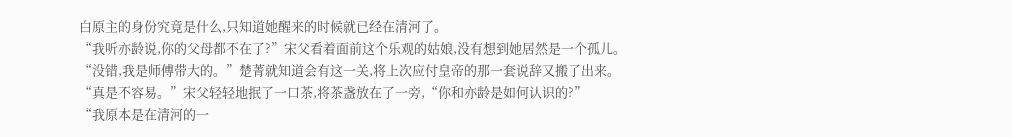白原主的身份究竟是什么,只知道她醒来的时候就已经在清河了。
“我听亦龄说,你的父母都不在了?”宋父看着面前这个乐观的姑娘,没有想到她居然是一个孤儿。
“没错,我是师傅带大的。”楚菁就知道会有这一关,将上次应付皇帝的那一套说辞又搬了出来。
“真是不容易。”宋父轻轻地抿了一口茶,将茶盏放在了一旁,“你和亦龄是如何认识的?”
“我原本是在清河的一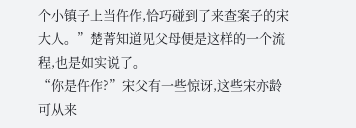个小镇子上当仵作,恰巧碰到了来查案子的宋大人。”楚菁知道见父母便是这样的一个流程,也是如实说了。
“你是仵作?”宋父有一些惊讶,这些宋亦龄可从来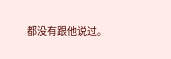都没有跟他说过。